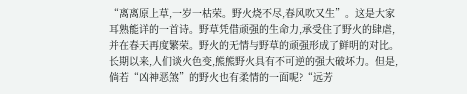“离离原上草,一岁一枯荣。野火烧不尽,春风吹又生”。这是大家耳熟能详的一首诗。野草凭借顽强的生命力,承受住了野火的肆虐,并在春天再度繁荣。野火的无情与野草的顽强形成了鲜明的对比。长期以来,人们谈火色变,熊熊野火具有不可逆的强大破坏力。但是,倘若“凶神恶煞”的野火也有柔情的一面呢?“远芳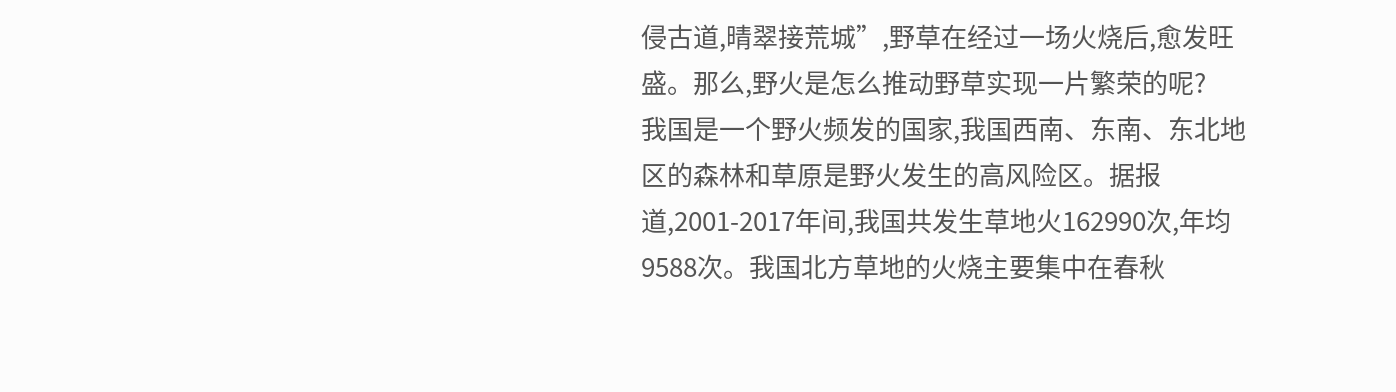侵古道,晴翠接荒城”,野草在经过一场火烧后,愈发旺盛。那么,野火是怎么推动野草实现一片繁荣的呢?
我国是一个野火频发的国家,我国西南、东南、东北地区的森林和草原是野火发生的高风险区。据报道,2001-2017年间,我国共发生草地火162990次,年均9588次。我国北方草地的火烧主要集中在春秋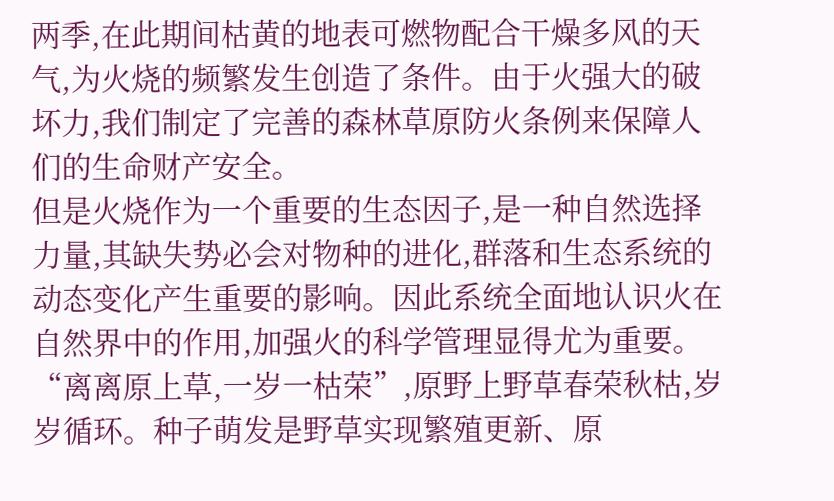两季,在此期间枯黄的地表可燃物配合干燥多风的天气,为火烧的频繁发生创造了条件。由于火强大的破坏力,我们制定了完善的森林草原防火条例来保障人们的生命财产安全。
但是火烧作为一个重要的生态因子,是一种自然选择力量,其缺失势必会对物种的进化,群落和生态系统的动态变化产生重要的影响。因此系统全面地认识火在自然界中的作用,加强火的科学管理显得尤为重要。
“离离原上草,一岁一枯荣”,原野上野草春荣秋枯,岁岁循环。种子萌发是野草实现繁殖更新、原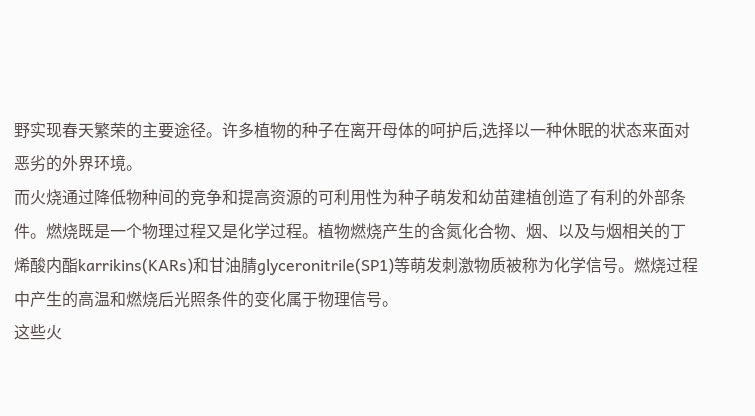野实现春天繁荣的主要途径。许多植物的种子在离开母体的呵护后,选择以一种休眠的状态来面对恶劣的外界环境。
而火烧通过降低物种间的竞争和提高资源的可利用性为种子萌发和幼苗建植创造了有利的外部条件。燃烧既是一个物理过程又是化学过程。植物燃烧产生的含氮化合物、烟、以及与烟相关的丁烯酸内酯karrikins(KARs)和甘油腈glyceronitrile(SP1)等萌发刺激物质被称为化学信号。燃烧过程中产生的高温和燃烧后光照条件的变化属于物理信号。
这些火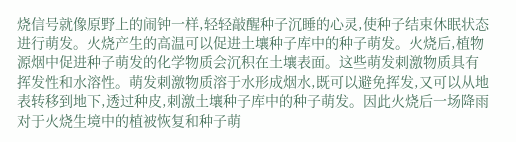烧信号就像原野上的闹钟一样,轻轻敲醒种子沉睡的心灵,使种子结束休眠状态进行萌发。火烧产生的高温可以促进土壤种子库中的种子萌发。火烧后,植物源烟中促进种子萌发的化学物质会沉积在土壤表面。这些萌发刺激物质具有挥发性和水溶性。萌发刺激物质溶于水形成烟水,既可以避免挥发,又可以从地表转移到地下,透过种皮,刺激土壤种子库中的种子萌发。因此火烧后一场降雨对于火烧生境中的植被恢复和种子萌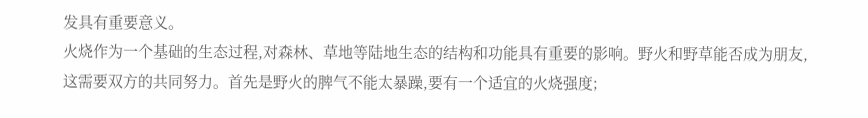发具有重要意义。
火烧作为一个基础的生态过程,对森林、草地等陆地生态的结构和功能具有重要的影响。野火和野草能否成为朋友,这需要双方的共同努力。首先是野火的脾气不能太暴躁,要有一个适宜的火烧强度;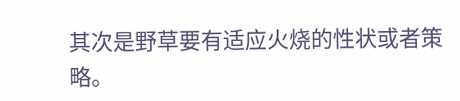其次是野草要有适应火烧的性状或者策略。